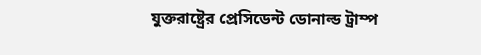যুক্তরাষ্ট্রের প্রেসিডেন্ট ডোনাল্ড ট্রাম্প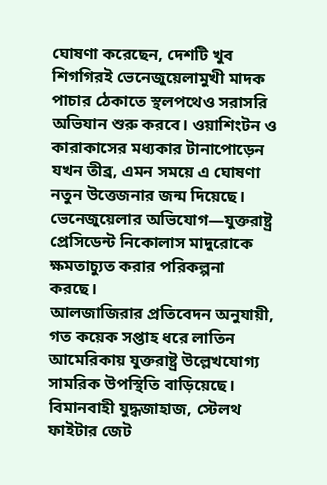ঘোষণা করেছেন, দেশটি খুব শিগগিরই ভেনেজুয়েলামুখী মাদক পাচার ঠেকাতে স্থলপথেও সরাসরি অভিযান শুরু করবে। ওয়াশিংটন ও কারাকাসের মধ্যকার টানাপোড়েন যখন তীব্র, এমন সময়ে এ ঘোষণা নতুন উত্তেজনার জন্ম দিয়েছে। ভেনেজুয়েলার অভিযোগ—যুক্তরাষ্ট্র প্রেসিডেন্ট নিকোলাস মাদুরোকে ক্ষমতাচ্যুত করার পরিকল্পনা করছে।
আলজাজিরার প্রতিবেদন অনুযায়ী, গত কয়েক সপ্তাহ ধরে লাতিন আমেরিকায় যুক্তরাষ্ট্র উল্লেখযোগ্য সামরিক উপস্থিতি বাড়িয়েছে। বিমানবাহী যুদ্ধজাহাজ, স্টেলথ ফাইটার জেট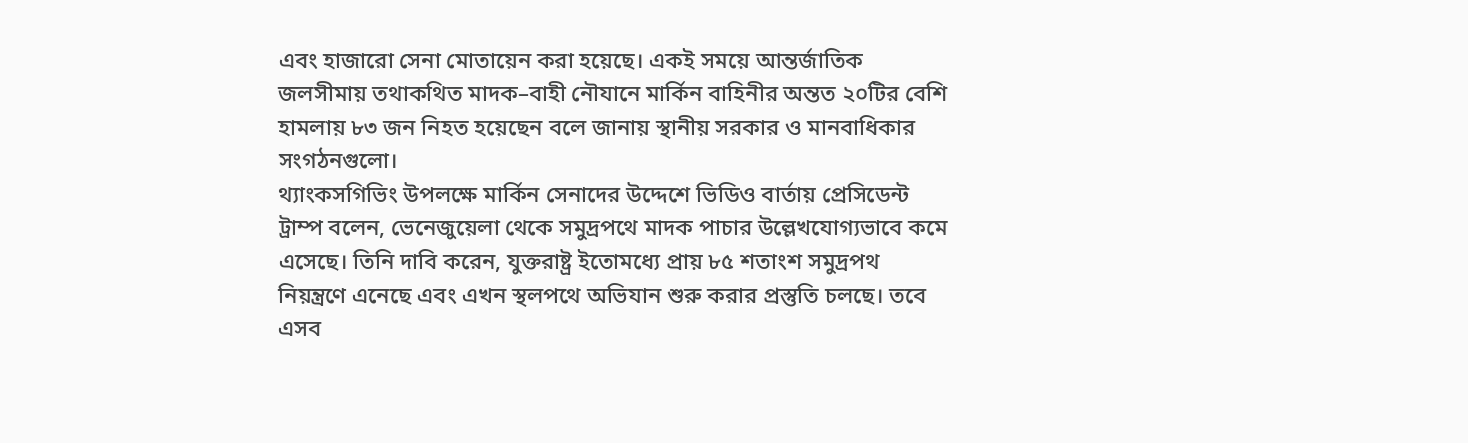এবং হাজারো সেনা মোতায়েন করা হয়েছে। একই সময়ে আন্তর্জাতিক জলসীমায় তথাকথিত মাদক–বাহী নৌযানে মার্কিন বাহিনীর অন্তত ২০টির বেশি হামলায় ৮৩ জন নিহত হয়েছেন বলে জানায় স্থানীয় সরকার ও মানবাধিকার সংগঠনগুলো।
থ্যাংকসগিভিং উপলক্ষে মার্কিন সেনাদের উদ্দেশে ভিডিও বার্তায় প্রেসিডেন্ট ট্রাম্প বলেন, ভেনেজুয়েলা থেকে সমুদ্রপথে মাদক পাচার উল্লেখযোগ্যভাবে কমে এসেছে। তিনি দাবি করেন, যুক্তরাষ্ট্র ইতোমধ্যে প্রায় ৮৫ শতাংশ সমুদ্রপথ নিয়ন্ত্রণে এনেছে এবং এখন স্থলপথে অভিযান শুরু করার প্রস্তুতি চলছে। তবে এসব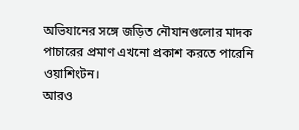অভিযানের সঙ্গে জড়িত নৌযানগুলোর মাদক পাচারের প্রমাণ এখনো প্রকাশ করতে পারেনি ওয়াশিংটন।
আরও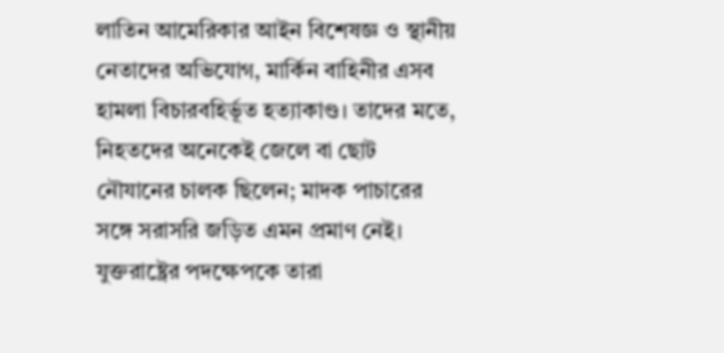লাতিন আমেরিকার আইন বিশেষজ্ঞ ও স্থানীয় নেতাদের অভিযোগ, মার্কিন বাহিনীর এসব হামলা বিচারবহির্ভূত হত্যাকাণ্ড। তাদের মতে, নিহতদের অনেকেই জেলে বা ছোট নৌযানের চালক ছিলেন; মাদক পাচারের সঙ্গে সরাসরি জড়িত এমন প্রমাণ নেই। যুক্তরাষ্ট্রের পদক্ষেপকে তারা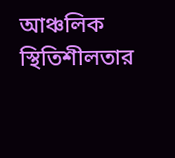আঞ্চলিক স্থিতিশীলতার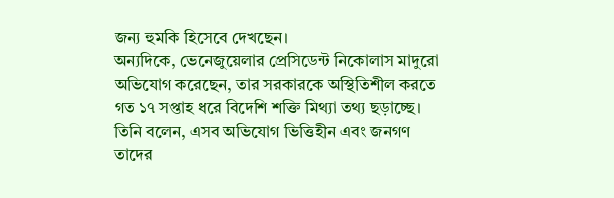জন্য হুমকি হিসেবে দেখছেন।
অন্যদিকে, ভেনেজুয়েলার প্রেসিডেন্ট নিকোলাস মাদুরো অভিযোগ করেছেন, তার সরকারকে অস্থিতিশীল করতে গত ১৭ সপ্তাহ ধরে বিদেশি শক্তি মিথ্যা তথ্য ছড়াচ্ছে। তিনি বলেন, এসব অভিযোগ ভিত্তিহীন এবং জনগণ তাদের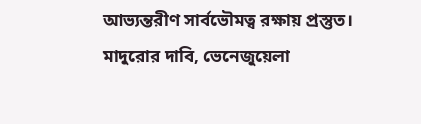আভ্যন্তরীণ সার্বভৌমত্ব রক্ষায় প্রস্তুত। মাদুরোর দাবি, ভেনেজুয়েলা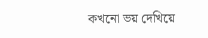কখনো ভয় দেখিয়ে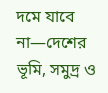দমে যাবে না—দেশের ভূমি, সমুদ্র ও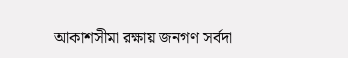আকাশসীমা রক্ষায় জনগণ সর্বদা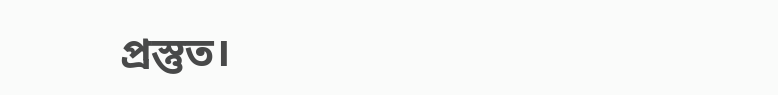প্রস্তুত।